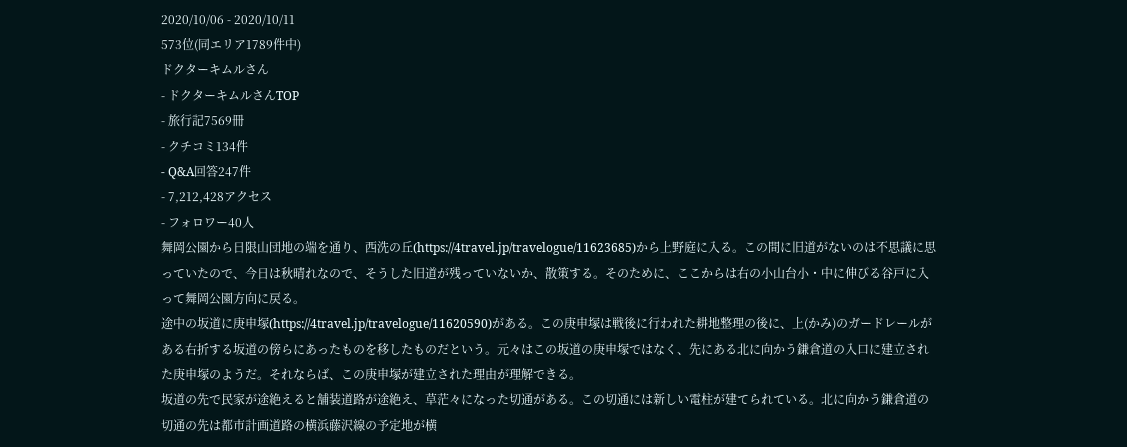2020/10/06 - 2020/10/11
573位(同エリア1789件中)
ドクターキムルさん
- ドクターキムルさんTOP
- 旅行記7569冊
- クチコミ134件
- Q&A回答247件
- 7,212,428アクセス
- フォロワー40人
舞岡公園から日限山団地の端を通り、西洗の丘(https://4travel.jp/travelogue/11623685)から上野庭に入る。この間に旧道がないのは不思議に思っていたので、今日は秋晴れなので、そうした旧道が残っていないか、散策する。そのために、ここからは右の小山台小・中に伸びる谷戸に入って舞岡公園方向に戻る。
途中の坂道に庚申塚(https://4travel.jp/travelogue/11620590)がある。この庚申塚は戦後に行われた耕地整理の後に、上(かみ)のガードレールがある右折する坂道の傍らにあったものを移したものだという。元々はこの坂道の庚申塚ではなく、先にある北に向かう鎌倉道の入口に建立された庚申塚のようだ。それならば、この庚申塚が建立された理由が理解できる。
坂道の先で民家が途絶えると舗装道路が途絶え、草茫々になった切通がある。この切通には新しい電柱が建てられている。北に向かう鎌倉道の切通の先は都市計画道路の横浜藤沢線の予定地が横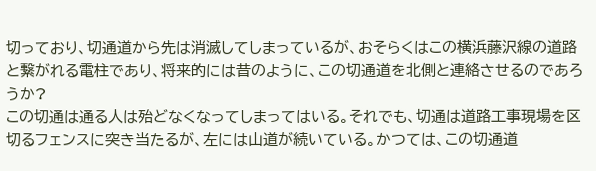切っており、切通道から先は消滅してしまっているが、おそらくはこの横浜藤沢線の道路と繋がれる電柱であり、将来的には昔のように、この切通道を北側と連絡させるのであろうか?
この切通は通る人は殆どなくなってしまってはいる。それでも、切通は道路工事現場を区切るフェンスに突き当たるが、左には山道が続いている。かつては、この切通道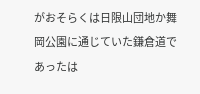がおそらくは日限山団地か舞岡公園に通じていた鎌倉道であったは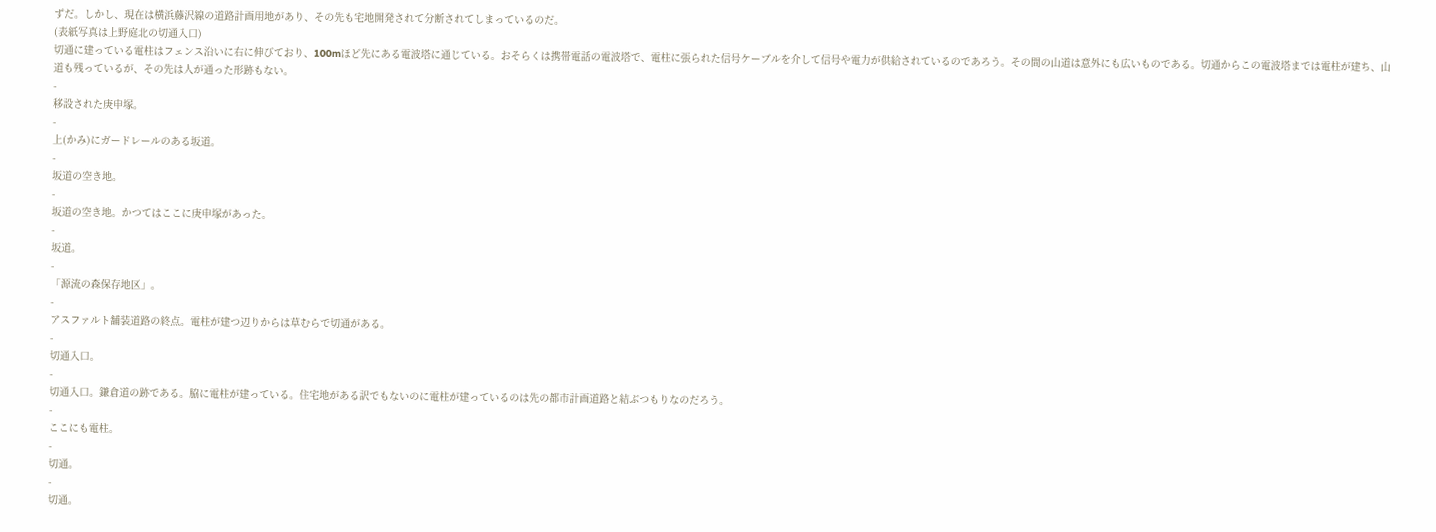ずだ。しかし、現在は横浜藤沢線の道路計画用地があり、その先も宅地開発されて分断されてしまっているのだ。
(表紙写真は上野庭北の切通入口)
切通に建っている電柱はフェンス沿いに右に伸びており、100mほど先にある電波塔に通じている。おそらくは携帯電話の電波塔で、電柱に張られた信号ケーブルを介して信号や電力が供給されているのであろう。その間の山道は意外にも広いものである。切通からこの電波塔までは電柱が建ち、山道も残っているが、その先は人が通った形跡もない。
-
移設された庚申塚。
-
上(かみ)にガードレールのある坂道。
-
坂道の空き地。
-
坂道の空き地。かつてはここに庚申塚があった。
-
坂道。
-
「源流の森保存地区」。
-
アスファルト舗装道路の終点。電柱が建つ辺りからは草むらで切通がある。
-
切通入口。
-
切通入口。鎌倉道の跡である。脇に電柱が建っている。住宅地がある訳でもないのに電柱が建っているのは先の都市計画道路と結ぶつもりなのだろう。
-
ここにも電柱。
-
切通。
-
切通。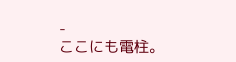-
ここにも電柱。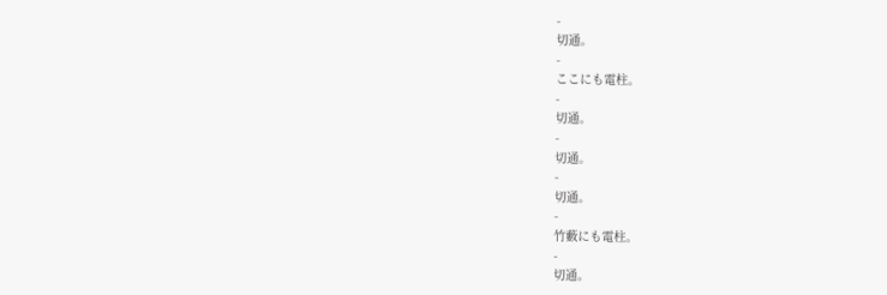-
切通。
-
ここにも電柱。
-
切通。
-
切通。
-
切通。
-
竹藪にも電柱。
-
切通。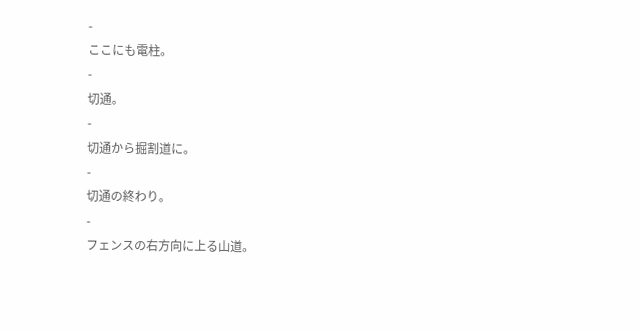-
ここにも電柱。
-
切通。
-
切通から掘割道に。
-
切通の終わり。
-
フェンスの右方向に上る山道。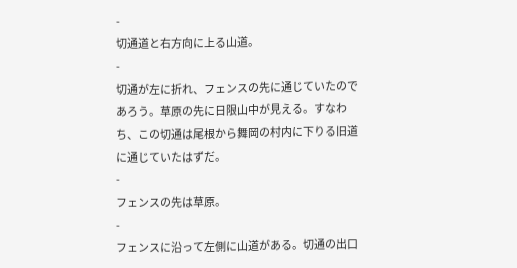-
切通道と右方向に上る山道。
-
切通が左に折れ、フェンスの先に通じていたのであろう。草原の先に日限山中が見える。すなわち、この切通は尾根から舞岡の村内に下りる旧道に通じていたはずだ。
-
フェンスの先は草原。
-
フェンスに沿って左側に山道がある。切通の出口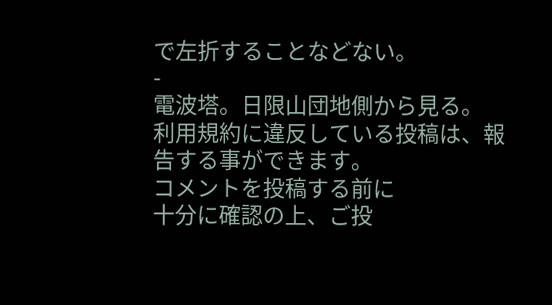で左折することなどない。
-
電波塔。日限山団地側から見る。
利用規約に違反している投稿は、報告する事ができます。
コメントを投稿する前に
十分に確認の上、ご投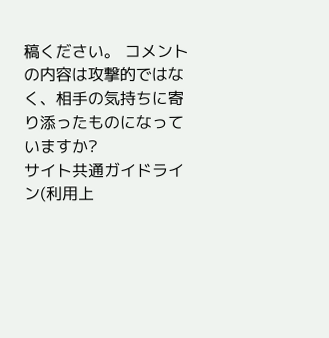稿ください。 コメントの内容は攻撃的ではなく、相手の気持ちに寄り添ったものになっていますか?
サイト共通ガイドライン(利用上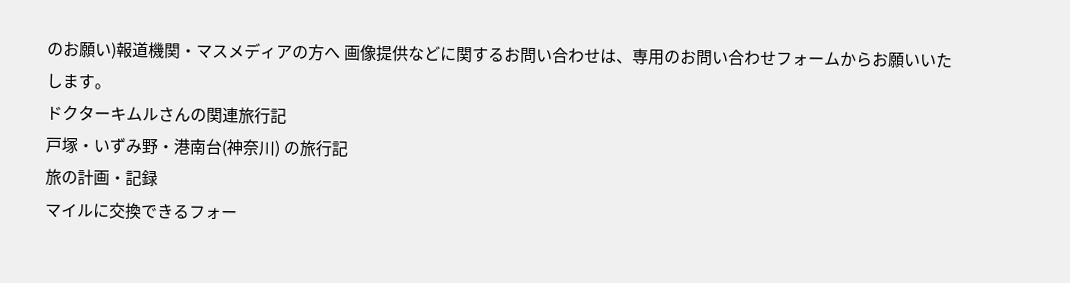のお願い)報道機関・マスメディアの方へ 画像提供などに関するお問い合わせは、専用のお問い合わせフォームからお願いいたします。
ドクターキムルさんの関連旅行記
戸塚・いずみ野・港南台(神奈川) の旅行記
旅の計画・記録
マイルに交換できるフォー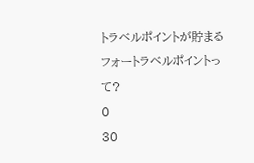トラベルポイントが貯まる
フォートラベルポイントって?
0
30